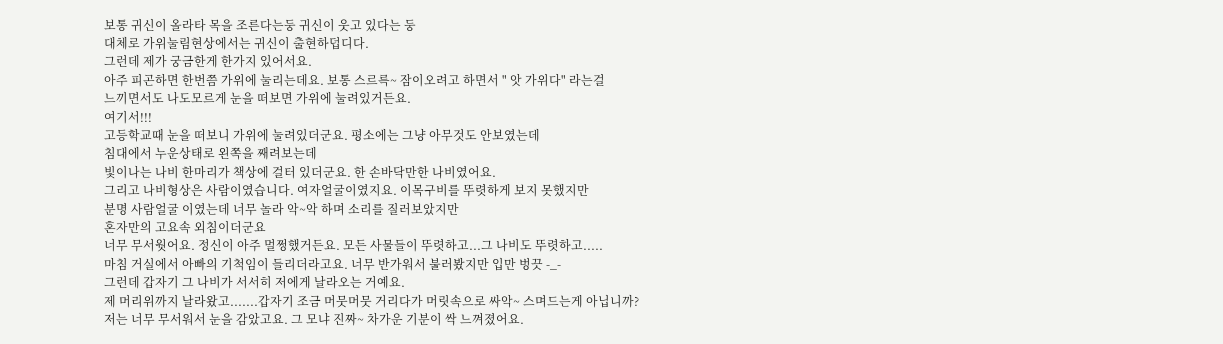보통 귀신이 올라타 목을 조른다는둥 귀신이 웃고 있다는 둥
대체로 가위눌림현상에서는 귀신이 출현하덥디다.
그런데 제가 궁금한게 한가지 있어서요.
아주 피곤하면 한번쯤 가위에 눌리는데요. 보통 스르륵~ 잠이오려고 하면서 " 앗 가위다" 라는걸
느끼면서도 나도모르게 눈을 떠보면 가위에 눌려있거든요.
여기서!!!
고등학교때 눈을 떠보니 가위에 눌려있더군요. 평소에는 그냥 아무것도 안보였는데
침대에서 누운상태로 왼쪽을 째려보는데
빛이나는 나비 한마리가 책상에 걸터 있더군요. 한 손바닥만한 나비였어요.
그리고 나비형상은 사람이였습니다. 여자얼굴이였지요. 이목구비를 뚜렷하게 보지 못했지만
분명 사람얼굴 이였는데 너무 놀라 악~악 하며 소리를 질러보았지만
혼자만의 고요속 외침이더군요
너무 무서웟어요. 정신이 아주 멀쩡했거든요. 모든 사물들이 뚜렷하고...그 나비도 뚜렷하고.....
마침 거실에서 아빠의 기척임이 들리더라고요. 너무 반가워서 불러봤지만 입만 벙끗 -_-
그런데 갑자기 그 나비가 서서히 저에게 날라오는 거예요.
제 머리위까지 날라왔고.......갑자기 조금 머뭇머뭇 거리다가 머릿속으로 싸악~ 스며드는게 아닙니까?
저는 너무 무서워서 눈을 감았고요. 그 모냐 진짜~ 차가운 기분이 싹 느껴졌어요.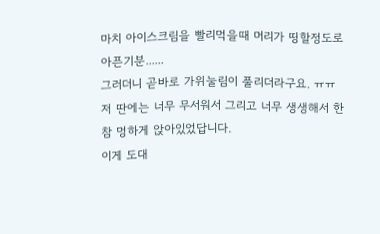마치 아이스크림을 빨리먹을때 머리가 띵할정도로 아픈기분......
그러더니 곧바로 가위눌림이 풀리더라구요. ㅠㅠ
저 딴에는 너무 무서워서 그리고 너무 생생해서 한참 멍하게 앉아있었답니다.
이게 도대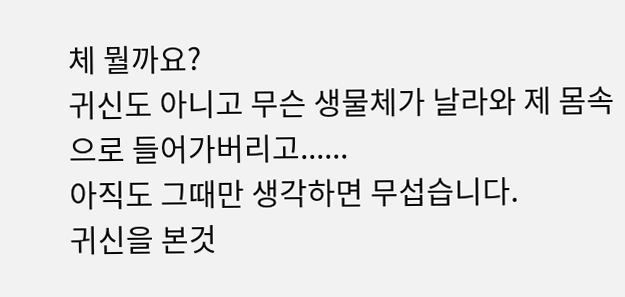체 뭘까요?
귀신도 아니고 무슨 생물체가 날라와 제 몸속으로 들어가버리고......
아직도 그때만 생각하면 무섭습니다.
귀신을 본것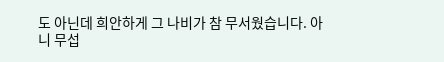도 아닌데 희안하게 그 나비가 참 무서웠습니다. 아니 무섭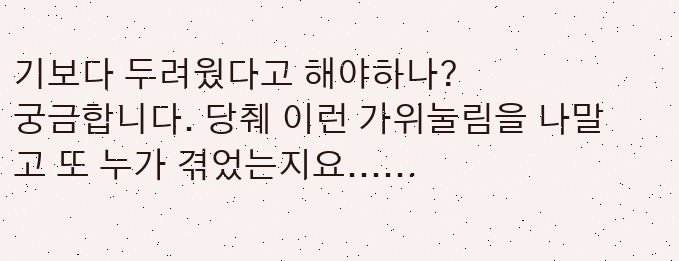기보다 두려웠다고 해야하나?
궁금합니다. 당췌 이런 가위눌림을 나말고 또 누가 겪었는지요......